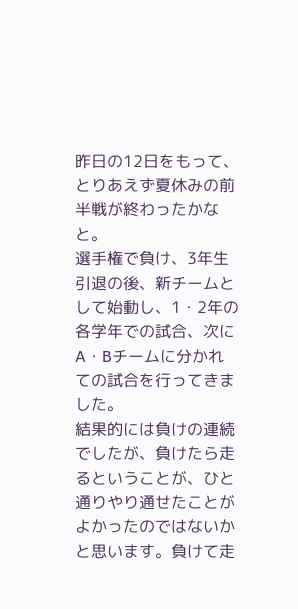昨日の12日をもって、とりあえず夏休みの前半戦が終わったかなと。
選手権で負け、3年生引退の後、新チームとして始動し、1・2年の各学年での試合、次にA・Bチームに分かれての試合を行ってきました。
結果的には負けの連続でしたが、負けたら走るということが、ひと通りやり通せたことがよかったのではないかと思います。負けて走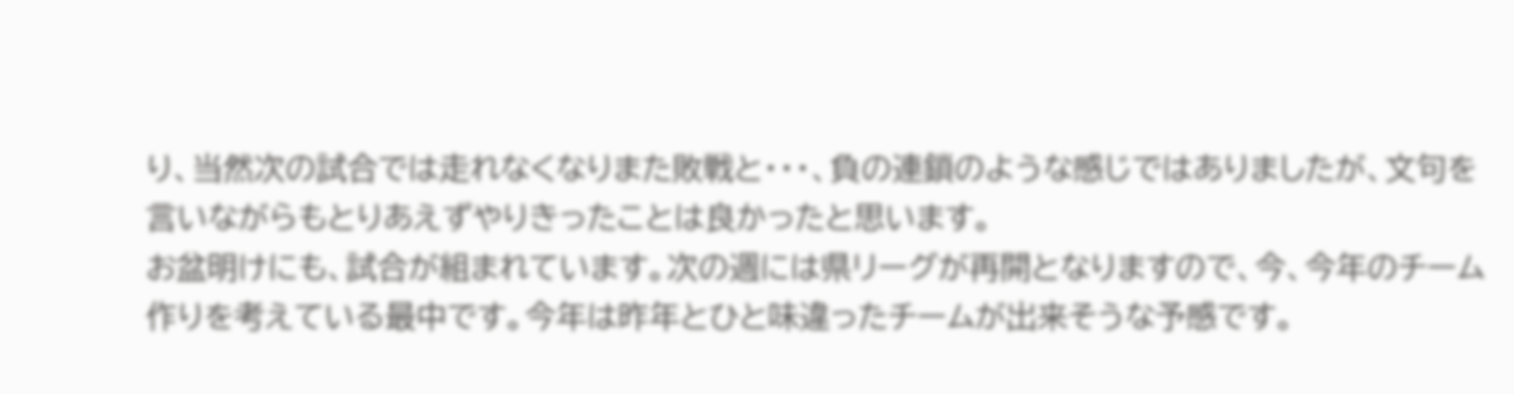り、当然次の試合では走れなくなりまた敗戦と・・・、負の連鎖のような感じではありましたが、文句を言いながらもとりあえずやりきったことは良かったと思います。
お盆明けにも、試合が組まれています。次の週には県リーグが再開となりますので、今、今年のチーム作りを考えている最中です。今年は昨年とひと味違ったチームが出来そうな予感です。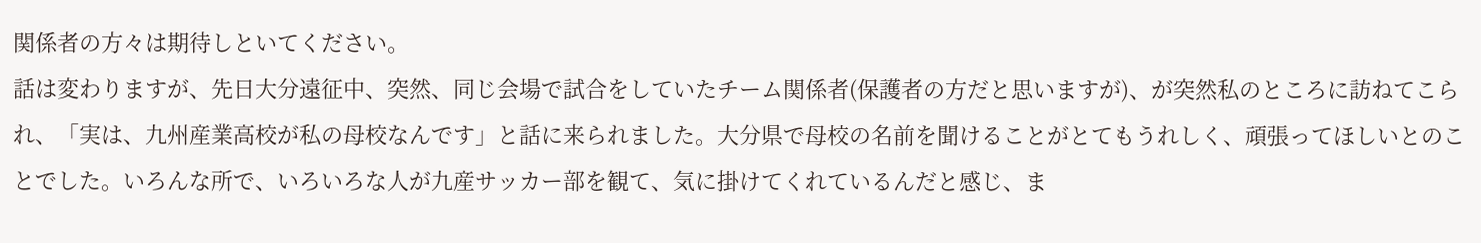関係者の方々は期待しといてください。
話は変わりますが、先日大分遠征中、突然、同じ会場で試合をしていたチーム関係者(保護者の方だと思いますが)、が突然私のところに訪ねてこられ、「実は、九州産業高校が私の母校なんです」と話に来られました。大分県で母校の名前を聞けることがとてもうれしく、頑張ってほしいとのことでした。いろんな所で、いろいろな人が九産サッカー部を観て、気に掛けてくれているんだと感じ、ま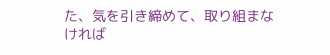た、気を引き締めて、取り組まなければ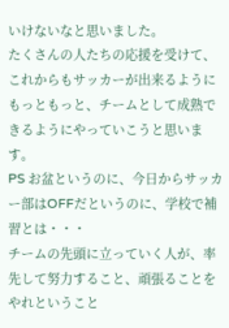いけないなと思いました。
たくさんの人たちの応援を受けて、これからもサッカーが出来るようにもっともっと、チームとして成熟できるようにやっていこうと思います。
PS お盆というのに、今日からサッカー部はOFFだというのに、学校で補習とは・・・
チームの先頭に立っていく人が、率先して努力すること、頑張ることをやれということ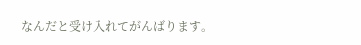なんだと受け入れてがんばります。